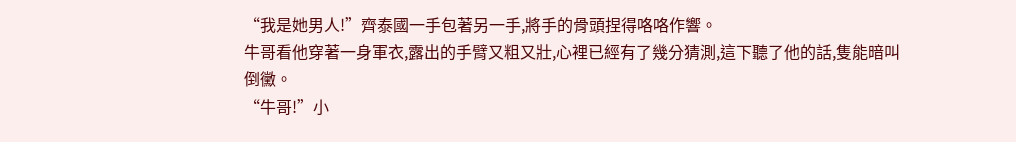“我是她男人!”齊泰國一手包著另一手,將手的骨頭捏得咯咯作響。
牛哥看他穿著一身軍衣,露出的手臂又粗又壯,心裡已經有了幾分猜測,這下聽了他的話,隻能暗叫倒黴。
“牛哥!”小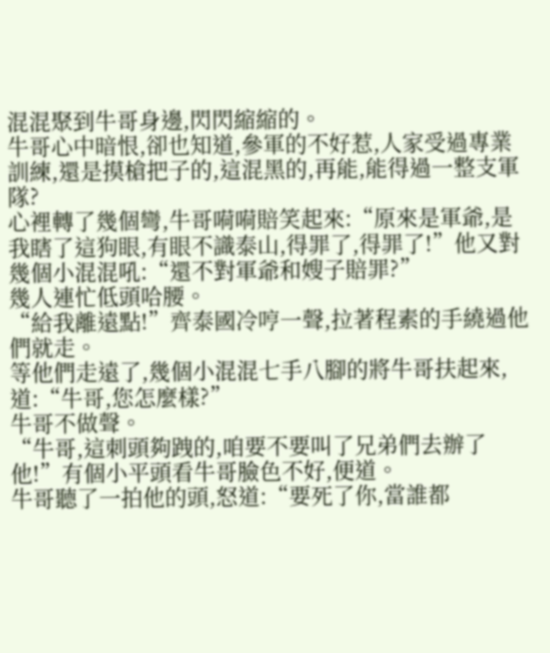混混聚到牛哥身邊,閃閃縮縮的。
牛哥心中暗恨,卻也知道,參軍的不好惹,人家受過專業訓練,還是摸槍把子的,這混黑的,再能,能得過一整支軍隊?
心裡轉了幾個彎,牛哥嗬嗬賠笑起來:“原來是軍爺,是我瞎了這狗眼,有眼不識泰山,得罪了,得罪了!”他又對幾個小混混吼:“還不對軍爺和嫂子賠罪?”
幾人連忙低頭哈腰。
“給我離遠點!”齊泰國冷哼一聲,拉著程素的手繞過他們就走。
等他們走遠了,幾個小混混七手八腳的將牛哥扶起來,道:“牛哥,您怎麼樣?”
牛哥不做聲。
“牛哥,這刺頭夠跩的,咱要不要叫了兄弟們去辦了他!”有個小平頭看牛哥臉色不好,便道。
牛哥聽了一拍他的頭,怒道:“要死了你,當誰都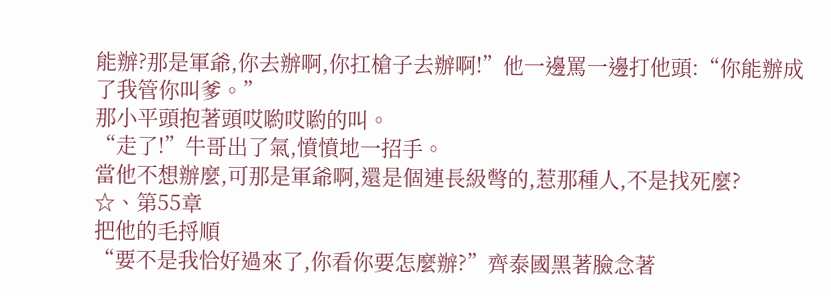能辦?那是軍爺,你去辦啊,你扛槍子去辦啊!”他一邊罵一邊打他頭:“你能辦成了我管你叫爹。”
那小平頭抱著頭哎喲哎喲的叫。
“走了!”牛哥出了氣,憤憤地一招手。
當他不想辦麼,可那是軍爺啊,還是個連長級彆的,惹那種人,不是找死麼?
☆、第55章
把他的毛捋順
“要不是我恰好過來了,你看你要怎麼辦?”齊泰國黑著臉念著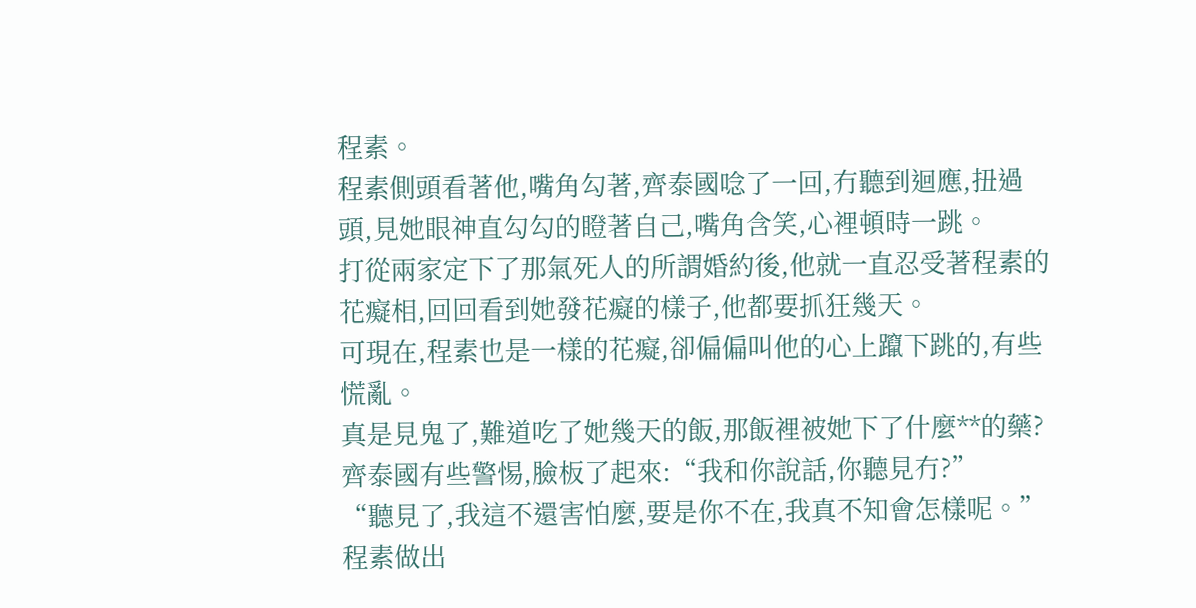程素。
程素側頭看著他,嘴角勾著,齊泰國唸了一回,冇聽到迴應,扭過頭,見她眼神直勾勾的瞪著自己,嘴角含笑,心裡頓時一跳。
打從兩家定下了那氣死人的所謂婚約後,他就一直忍受著程素的花癡相,回回看到她發花癡的樣子,他都要抓狂幾天。
可現在,程素也是一樣的花癡,卻偏偏叫他的心上躥下跳的,有些慌亂。
真是見鬼了,難道吃了她幾天的飯,那飯裡被她下了什麼**的藥?
齊泰國有些警惕,臉板了起來:“我和你說話,你聽見冇?”
“聽見了,我這不還害怕麼,要是你不在,我真不知會怎樣呢。”程素做出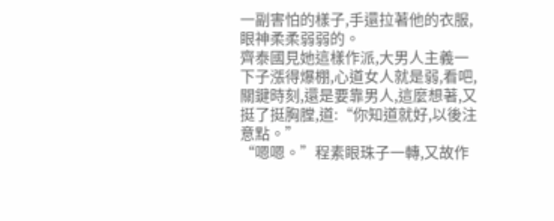一副害怕的樣子,手還拉著他的衣服,眼神柔柔弱弱的。
齊泰國見她這樣作派,大男人主義一下子漲得爆棚,心道女人就是弱,看吧,關鍵時刻,還是要靠男人,這麼想著,又挺了挺胸膛,道:“你知道就好,以後注意點。”
“嗯嗯。”程素眼珠子一轉,又故作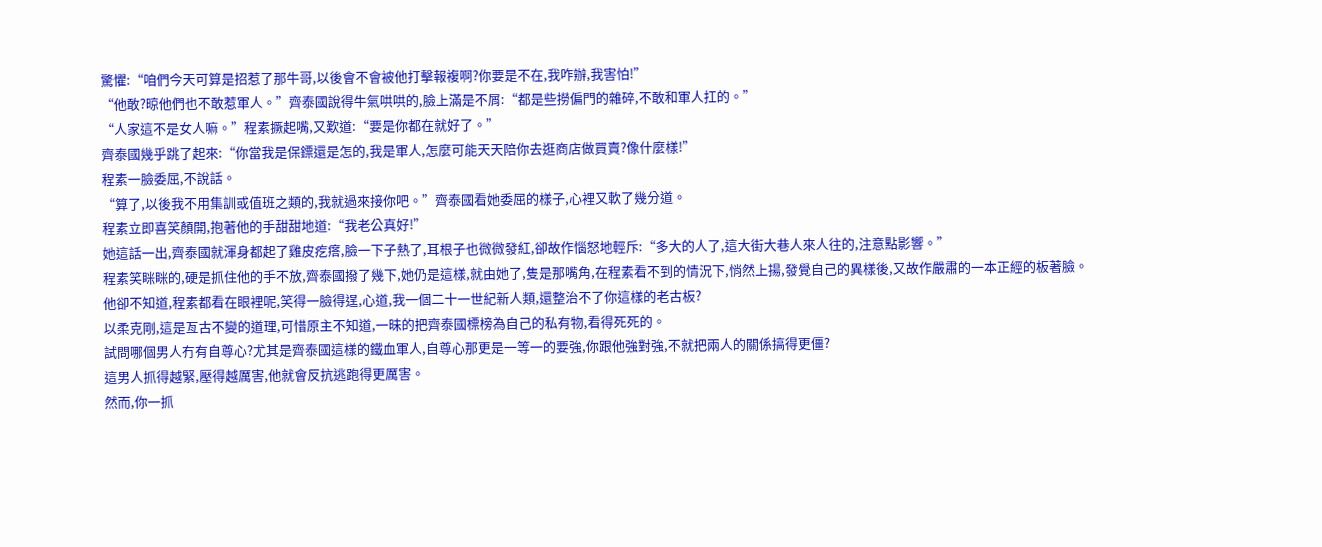驚懼:“咱們今天可算是招惹了那牛哥,以後會不會被他打擊報複啊?你要是不在,我咋辦,我害怕!”
“他敢?晾他們也不敢惹軍人。”齊泰國說得牛氣哄哄的,臉上滿是不屑:“都是些撈偏門的雜碎,不敢和軍人扛的。”
“人家這不是女人嘛。”程素撅起嘴,又歎道:“要是你都在就好了。”
齊泰國幾乎跳了起來:“你當我是保鏢還是怎的,我是軍人,怎麼可能天天陪你去逛商店做買賣?像什麼樣!”
程素一臉委屈,不說話。
“算了,以後我不用集訓或值班之類的,我就過來接你吧。”齊泰國看她委屈的樣子,心裡又軟了幾分道。
程素立即喜笑顏開,抱著他的手甜甜地道:“我老公真好!”
她這話一出,齊泰國就渾身都起了雞皮疙瘩,臉一下子熱了,耳根子也微微發紅,卻故作惱怒地輕斥:“多大的人了,這大街大巷人來人往的,注意點影響。”
程素笑眯眯的,硬是抓住他的手不放,齊泰國撥了幾下,她仍是這樣,就由她了,隻是那嘴角,在程素看不到的情況下,悄然上揚,發覺自己的異樣後,又故作嚴肅的一本正經的板著臉。
他卻不知道,程素都看在眼裡呢,笑得一臉得逞,心道,我一個二十一世紀新人類,還整治不了你這樣的老古板?
以柔克剛,這是亙古不變的道理,可惜原主不知道,一昧的把齊泰國標榜為自己的私有物,看得死死的。
試問哪個男人冇有自尊心?尤其是齊泰國這樣的鐵血軍人,自尊心那更是一等一的要強,你跟他強對強,不就把兩人的關係搞得更僵?
這男人抓得越緊,壓得越厲害,他就會反抗逃跑得更厲害。
然而,你一抓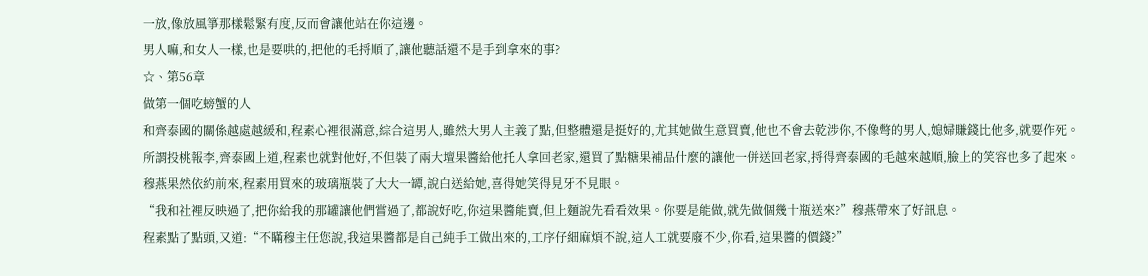一放,像放風箏那樣鬆緊有度,反而會讓他站在你這邊。
男人嘛,和女人一樣,也是要哄的,把他的毛捋順了,讓他聽話還不是手到拿來的事?
☆、第56章
做第一個吃螃蟹的人
和齊泰國的關係越處越緩和,程素心裡很滿意,綜合這男人,雖然大男人主義了點,但整體還是挺好的,尤其她做生意買賣,他也不會去乾涉你,不像彆的男人,媳婦賺錢比他多,就要作死。
所謂投桃報李,齊泰國上道,程素也就對他好,不但裝了兩大壇果醬給他托人拿回老家,還買了點糖果補品什麼的讓他一併送回老家,捋得齊泰國的毛越來越順,臉上的笑容也多了起來。
穆燕果然依約前來,程素用買來的玻璃瓶裝了大大一罈,說白送給她,喜得她笑得見牙不見眼。
“我和社裡反映過了,把你給我的那罐讓他們嘗過了,都說好吃,你這果醬能賣,但上麵說先看看效果。你要是能做,就先做個幾十瓶送來?”穆燕帶來了好訊息。
程素點了點頭,又道:“不瞞穆主任您說,我這果醬都是自己純手工做出來的,工序仔細麻煩不說,這人工就要廢不少,你看,這果醬的價錢?”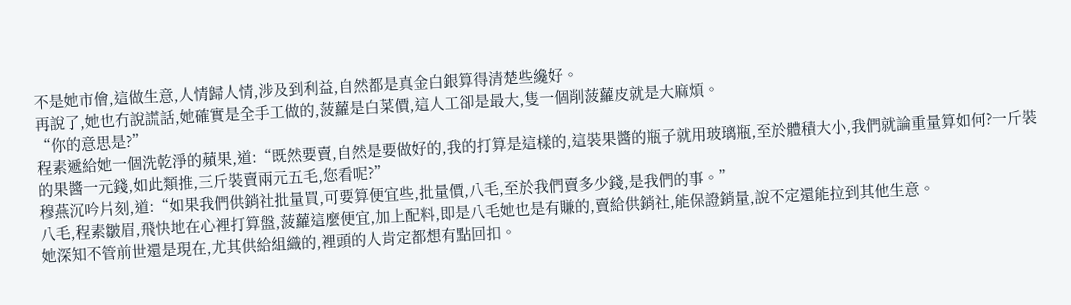不是她市儈,這做生意,人情歸人情,涉及到利益,自然都是真金白銀算得清楚些纔好。
再說了,她也冇說謊話,她確實是全手工做的,菠蘿是白菜價,這人工卻是最大,隻一個削菠蘿皮就是大麻煩。
“你的意思是?”
程素遞給她一個洗乾淨的蘋果,道:“既然要賣,自然是要做好的,我的打算是這樣的,這裝果醬的瓶子就用玻璃瓶,至於體積大小,我們就論重量算如何?一斤裝的果醬一元錢,如此類推,三斤裝賣兩元五毛,您看呢?”
穆燕沉吟片刻,道:“如果我們供銷社批量買,可要算便宜些,批量價,八毛,至於我們賣多少錢,是我們的事。”
八毛,程素皺眉,飛快地在心裡打算盤,菠蘿這麼便宜,加上配料,即是八毛她也是有賺的,賣給供銷社,能保證銷量,說不定還能拉到其他生意。
她深知不管前世還是現在,尤其供給組織的,裡頭的人肯定都想有點回扣。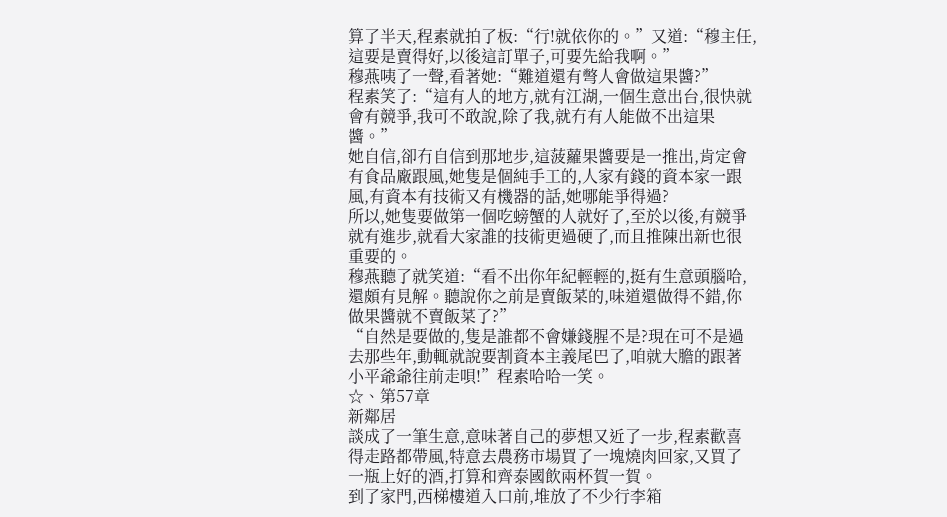算了半天,程素就拍了板:“行!就依你的。”又道:“穆主任,這要是賣得好,以後這訂單子,可要先給我啊。”
穆燕咦了一聲,看著她:“難道還有彆人會做這果醬?”
程素笑了:“這有人的地方,就有江湖,一個生意出台,很快就會有競爭,我可不敢說,除了我,就冇有人能做不出這果醬。”
她自信,卻冇自信到那地步,這菠蘿果醬要是一推出,肯定會有食品廠跟風,她隻是個純手工的,人家有錢的資本家一跟風,有資本有技術又有機器的話,她哪能爭得過?
所以,她隻要做第一個吃螃蟹的人就好了,至於以後,有競爭就有進步,就看大家誰的技術更過硬了,而且推陳出新也很重要的。
穆燕聽了就笑道:“看不出你年紀輕輕的,挺有生意頭腦哈,還頗有見解。聽說你之前是賣飯菜的,味道還做得不錯,你做果醬就不賣飯菜了?”
“自然是要做的,隻是誰都不會嫌錢腥不是?現在可不是過去那些年,動輒就說要割資本主義尾巴了,咱就大膽的跟著小平爺爺往前走唄!”程素哈哈一笑。
☆、第57章
新鄰居
談成了一筆生意,意味著自己的夢想又近了一步,程素歡喜得走路都帶風,特意去農務市場買了一塊燒肉回家,又買了一瓶上好的酒,打算和齊泰國飲兩杯賀一賀。
到了家門,西梯樓道入口前,堆放了不少行李箱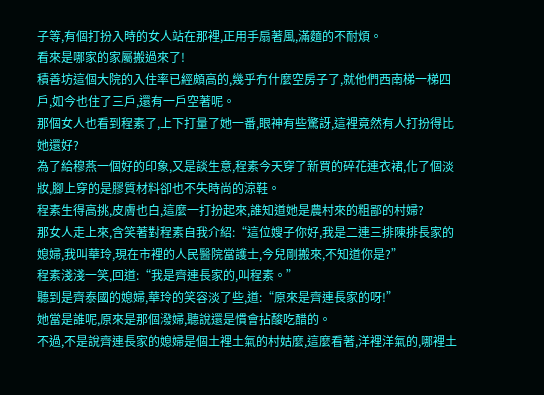子等,有個打扮入時的女人站在那裡,正用手扇著風,滿麵的不耐煩。
看來是哪家的家屬搬過來了!
積善坊這個大院的入住率已經頗高的,幾乎冇什麼空房子了,就他們西南梯一梯四戶,如今也住了三戶,還有一戶空著呢。
那個女人也看到程素了,上下打量了她一番,眼神有些驚訝,這裡竟然有人打扮得比她還好?
為了給穆燕一個好的印象,又是談生意,程素今天穿了新買的碎花連衣裙,化了個淡妝,腳上穿的是膠質材料卻也不失時尚的涼鞋。
程素生得高挑,皮膚也白,這麼一打扮起來,誰知道她是農村來的粗鄙的村婦?
那女人走上來,含笑著對程素自我介紹:“這位嫂子你好,我是二連三排陳排長家的媳婦,我叫華玲,現在市裡的人民醫院當護士,今兒剛搬來,不知道你是?”
程素淺淺一笑,回道:“我是齊連長家的,叫程素。”
聽到是齊泰國的媳婦,華玲的笑容淡了些,道:“原來是齊連長家的呀!”
她當是誰呢,原來是那個潑婦,聽說還是慣會拈酸吃醋的。
不過,不是說齊連長家的媳婦是個土裡土氣的村姑麼,這麼看著,洋裡洋氣的,哪裡土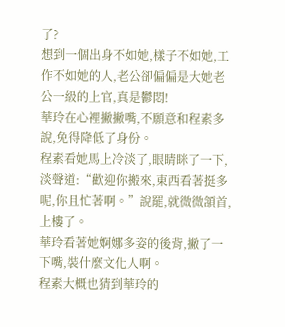了?
想到一個出身不如她,樣子不如她,工作不如她的人,老公卻偏偏是大她老公一級的上官,真是鬱悶!
華玲在心裡撇撇嘴,不願意和程素多說,免得降低了身份。
程素看她馬上冷淡了,眼睛眯了一下,淡聲道:“歡迎你搬來,東西看著挺多呢,你且忙著啊。”說罷,就微微頷首,上樓了。
華玲看著她婀娜多姿的後背,撇了一下嘴,裝什麼文化人啊。
程素大概也猜到華玲的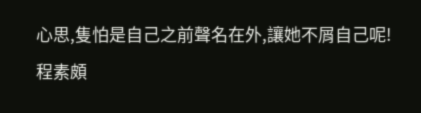心思,隻怕是自己之前聲名在外,讓她不屑自己呢!
程素頗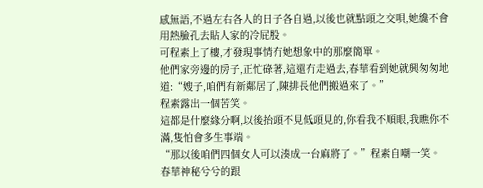感無語,不過左右各人的日子各自過,以後也就點頭之交唄,她纔不會用熱臉孔去貼人家的冷屁股。
可程素上了樓,才發現事情冇她想象中的那麼簡單。
他們家旁邊的房子,正忙碌著,這還冇走過去,春華看到她就興匆匆地道:“嫂子,咱們有新鄰居了,陳排長他們搬過來了。”
程素露出一個苦笑。
這都是什麼緣分啊,以後抬頭不見低頭見的,你看我不順眼,我瞧你不滿,隻怕會多生事端。
“那以後咱們四個女人可以湊成一台麻將了。”程素自嘲一笑。
春華神秘兮兮的跟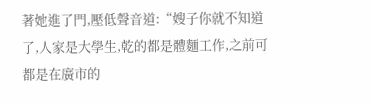著她進了門,壓低聲音道:“嫂子你就不知道了,人家是大學生,乾的都是體麵工作,之前可都是在廣市的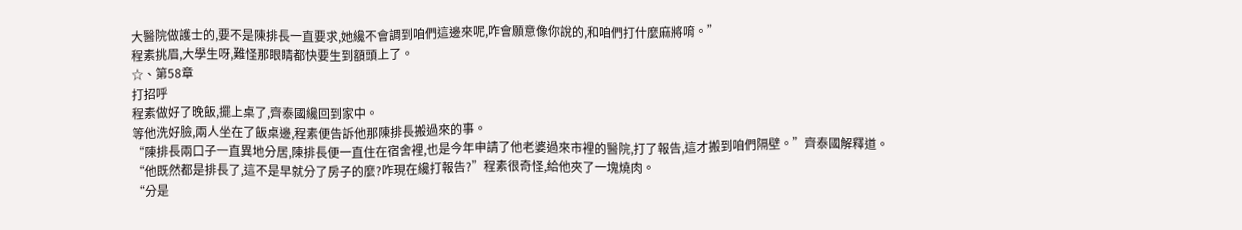大醫院做護士的,要不是陳排長一直要求,她纔不會調到咱們這邊來呢,咋會願意像你說的,和咱們打什麼麻將唷。”
程素挑眉,大學生呀,難怪那眼睛都快要生到額頭上了。
☆、第58章
打招呼
程素做好了晚飯,擺上桌了,齊泰國纔回到家中。
等他洗好臉,兩人坐在了飯桌邊,程素便告訴他那陳排長搬過來的事。
“陳排長兩口子一直異地分居,陳排長便一直住在宿舍裡,也是今年申請了他老婆過來市裡的醫院,打了報告,這才搬到咱們隔壁。”齊泰國解釋道。
“他既然都是排長了,這不是早就分了房子的麼?咋現在纔打報告?”程素很奇怪,給他夾了一塊燒肉。
“分是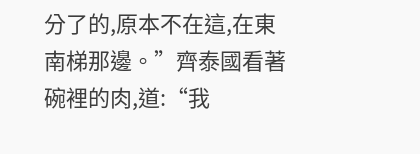分了的,原本不在這,在東南梯那邊。”齊泰國看著碗裡的肉,道:“我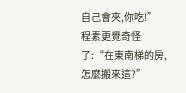自己會夾,你吃!”
程素更覺奇怪了:“在東南梯的房,怎麼搬來這?”